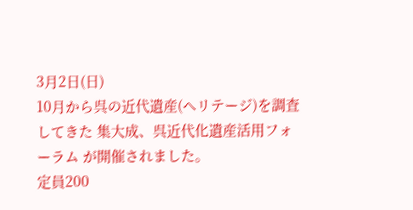3月2日(日)
10月から呉の近代遺産(ヘリテージ)を調査してきた 集大成、呉近代化遺産活用フォーラム が開催されました。
定員200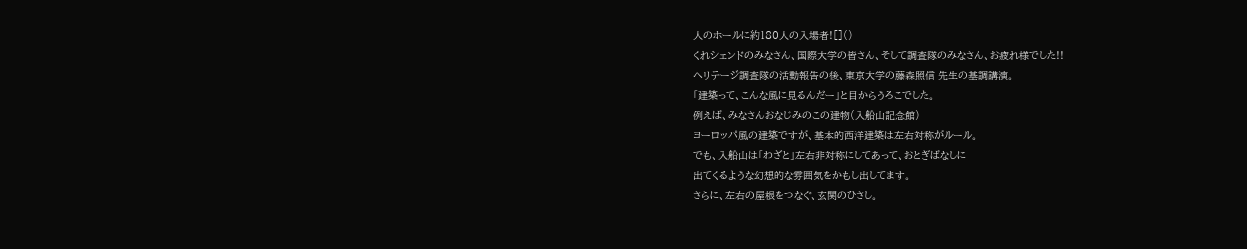人のホールに約180人の入場者![]()
くれシェンドのみなさん、国際大学の皆さん、そして調査隊のみなさん、お疲れ様でした!!
ヘリテージ調査隊の活動報告の後、東京大学の藤森照信 先生の基調講演。
「建築って、こんな風に見るんだー」と目からうろこでした。
例えば、みなさんおなじみのこの建物(入船山記念館)
ヨーロッパ風の建築ですが、基本的西洋建築は左右対称がルール。
でも、入船山は「わざと」左右非対称にしてあって、おとぎばなしに
出てくるような幻想的な雰囲気をかもし出してます。
さらに、左右の屋根をつなぐ、玄関のひさし。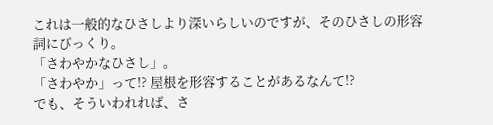これは一般的なひさしより深いらしいのですが、そのひさしの形容詞にびっくり。
「さわやかなひさし」。
「さわやか」って!? 屋根を形容することがあるなんて!?
でも、そういわれれば、さ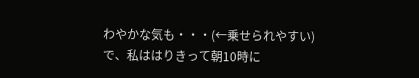わやかな気も・・・(←乗せられやすい)
で、私ははりきって朝10時に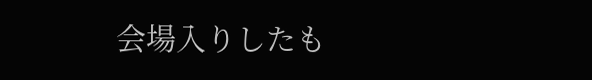会場入りしたも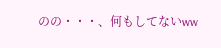のの・・・、何もしてないww